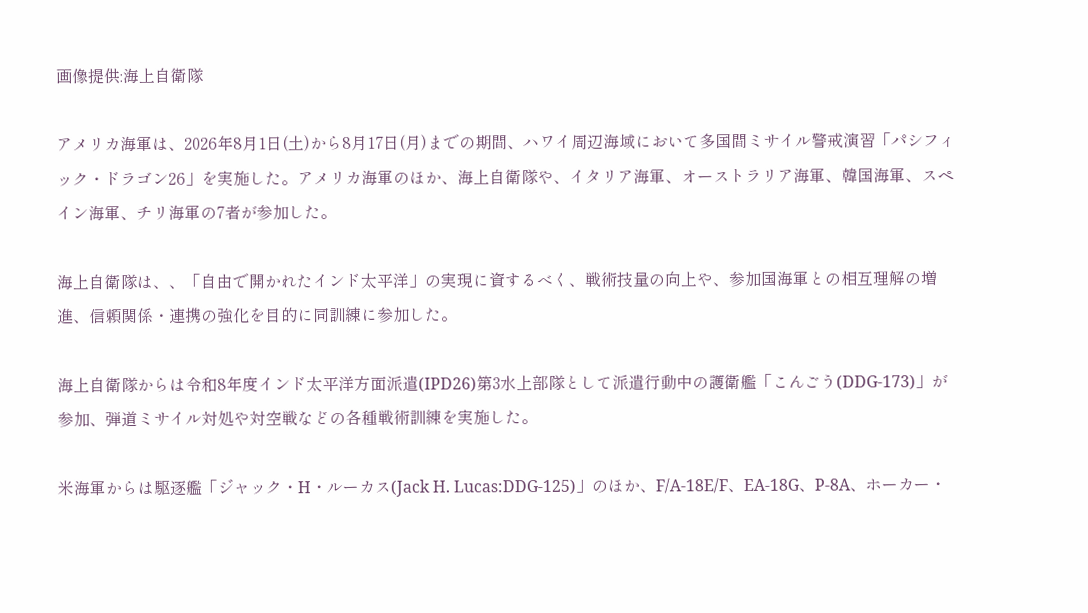画像提供:海上自衛隊

アメリカ海軍は、2026年8月1日(土)から8月17日(月)までの期間、ハワイ周辺海域において多国間ミサイル警戒演習「パシフィック・ドラゴン26」を実施した。アメリカ海軍のほか、海上自衛隊や、イタリア海軍、オーストラリア海軍、韓国海軍、スペイン海軍、チリ海軍の7者が参加した。

海上自衛隊は、、「自由で開かれたインド太平洋」の実現に資するべく、戦術技量の向上や、参加国海軍との相互理解の増進、信頼関係・連携の強化を目的に同訓練に参加した。

海上自衛隊からは令和8年度インド太平洋方面派遣(IPD26)第3水上部隊として派遣行動中の護衛艦「こんごう(DDG-173)」が参加、弾道ミサイル対処や対空戦などの各種戦術訓練を実施した。

米海軍からは駆逐艦「ジャック・H・ルーカス(Jack H. Lucas:DDG-125)」のほか、F/A-18E/F、EA-18G、P-8A、ホーカー・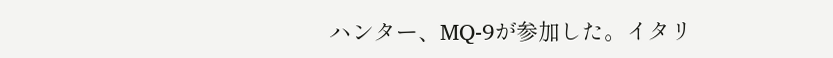ハンター、MQ-9が参加した。イタリ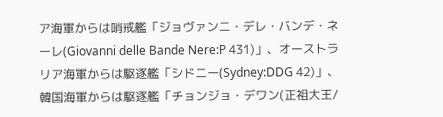ア海軍からは哨戒艦「ジョヴァンニ・デレ・バンデ・ネーレ(Giovanni delle Bande Nere:P 431)」、オーストラリア海軍からは駆逐艦「シドニー(Sydney:DDG 42)」、韓国海軍からは駆逐艦「チョンジョ・デワン(正祖大王/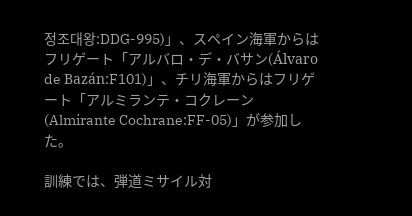정조대왕:DDG-995)」、スペイン海軍からはフリゲート「アルバロ・デ・バサン(Álvaro de Bazán:F101)」、チリ海軍からはフリゲート「アルミランテ・コクレーン(Almirante Cochrane:FF-05)」が参加した。

訓練では、弾道ミサイル対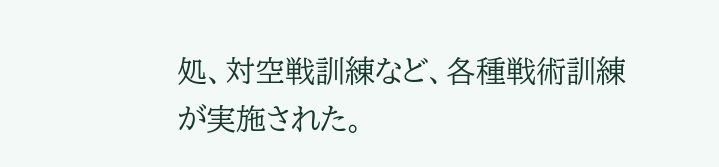処、対空戦訓練など、各種戦術訓練が実施された。